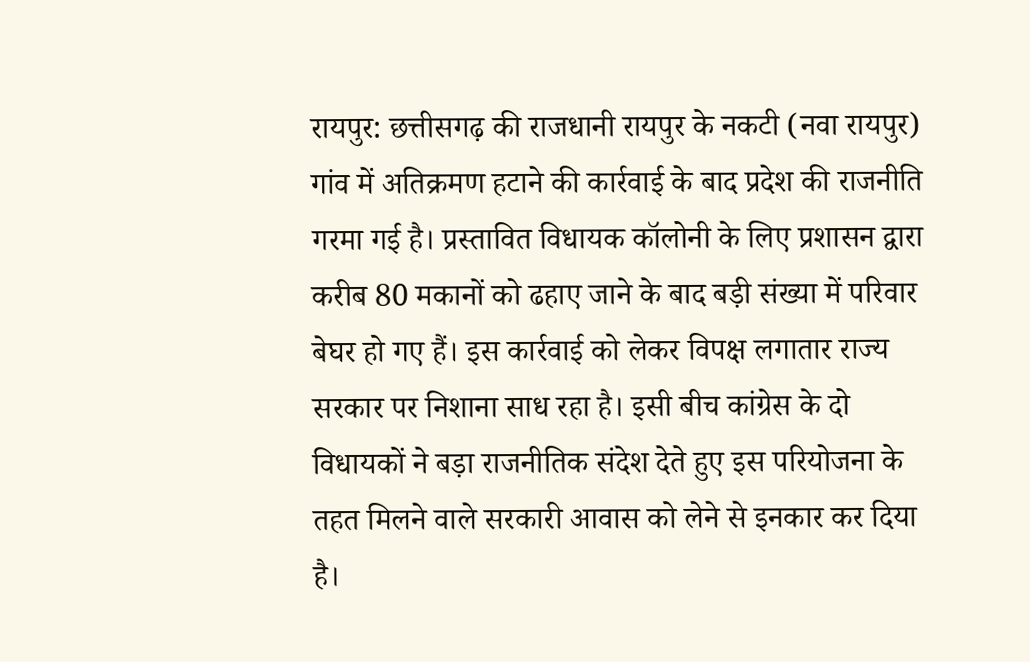रायपुर: छत्तीसगढ़ की राजधानी रायपुर के नकटी (नवा रायपुर) गांव में अतिक्रमण हटाने की कार्रवाई के बाद प्रदेश की राजनीति गरमा गई है। प्रस्तावित विधायक कॉलोनी के लिए प्रशासन द्वारा करीब 80 मकानों को ढहाए जाने के बाद बड़ी संख्या में परिवार बेघर हो गए हैं। इस कार्रवाई को लेकर विपक्ष लगातार राज्य सरकार पर निशाना साध रहा है। इसी बीच कांग्रेस के दो विधायकों ने बड़ा राजनीतिक संदेश देते हुए इस परियोजना के तहत मिलने वाले सरकारी आवास को लेने से इनकार कर दिया है।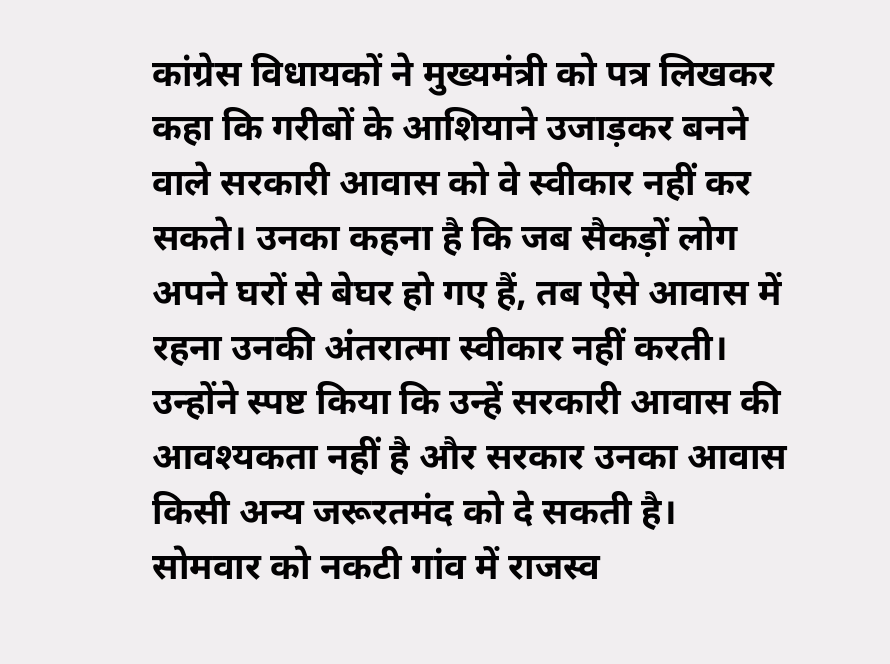कांग्रेस विधायकों ने मुख्यमंत्री को पत्र लिखकर कहा कि गरीबों के आशियाने उजाड़कर बनने वाले सरकारी आवास को वे स्वीकार नहीं कर सकते। उनका कहना है कि जब सैकड़ों लोग अपने घरों से बेघर हो गए हैं, तब ऐसे आवास में रहना उनकी अंतरात्मा स्वीकार नहीं करती। उन्होंने स्पष्ट किया कि उन्हें सरकारी आवास की आवश्यकता नहीं है और सरकार उनका आवास किसी अन्य जरूरतमंद को दे सकती है।
सोमवार को नकटी गांव में राजस्व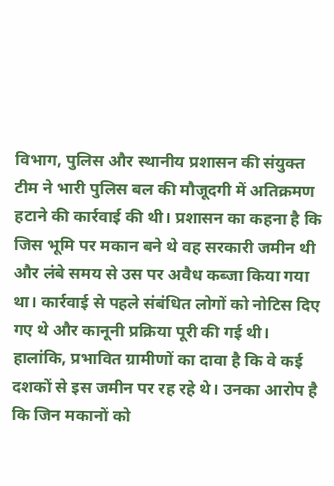विभाग, पुलिस और स्थानीय प्रशासन की संयुक्त टीम ने भारी पुलिस बल की मौजूदगी में अतिक्रमण हटाने की कार्रवाई की थी। प्रशासन का कहना है कि जिस भूमि पर मकान बने थे वह सरकारी जमीन थी और लंबे समय से उस पर अवैध कब्जा किया गया था। कार्रवाई से पहले संबंधित लोगों को नोटिस दिए गए थे और कानूनी प्रक्रिया पूरी की गई थी।
हालांकि, प्रभावित ग्रामीणों का दावा है कि वे कई दशकों से इस जमीन पर रह रहे थे। उनका आरोप है कि जिन मकानों को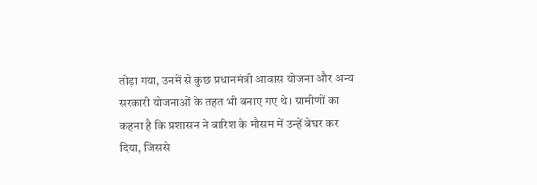तोड़ा गया, उनमें से कुछ प्रधानमंत्री आवास योजना और अन्य सरकारी योजनाओं के तहत भी बनाए गए थे। ग्रामीणों का कहना है कि प्रशासन ने बारिश के मौसम में उन्हें बेघर कर दिया, जिससे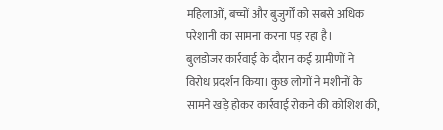महिलाओं, बच्चों और बुजुर्गों को सबसे अधिक परेशानी का सामना करना पड़ रहा है।
बुलडोजर कार्रवाई के दौरान कई ग्रामीणों ने विरोध प्रदर्शन किया। कुछ लोगों ने मशीनों के सामने खड़े होकर कार्रवाई रोकने की कोशिश की,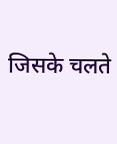जिसके चलते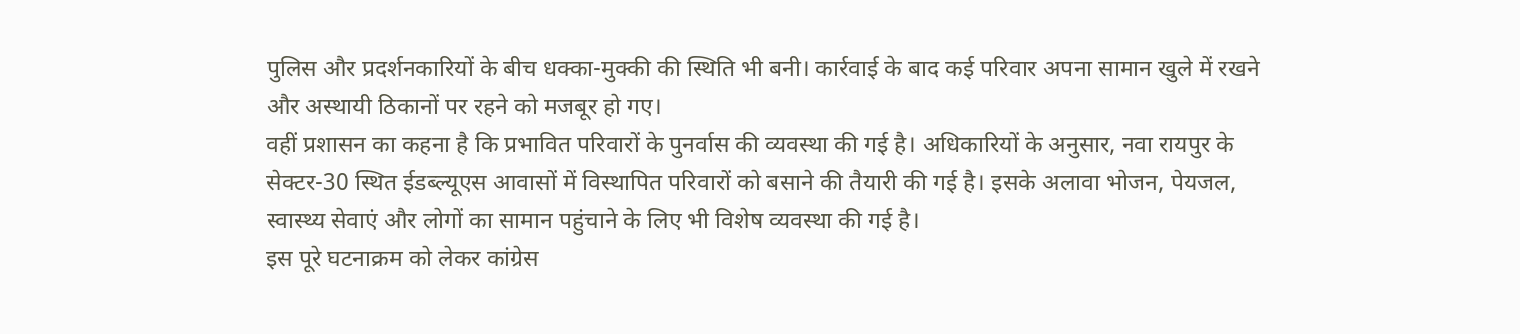पुलिस और प्रदर्शनकारियों के बीच धक्का-मुक्की की स्थिति भी बनी। कार्रवाई के बाद कई परिवार अपना सामान खुले में रखने और अस्थायी ठिकानों पर रहने को मजबूर हो गए।
वहीं प्रशासन का कहना है कि प्रभावित परिवारों के पुनर्वास की व्यवस्था की गई है। अधिकारियों के अनुसार, नवा रायपुर के सेक्टर-30 स्थित ईडब्ल्यूएस आवासों में विस्थापित परिवारों को बसाने की तैयारी की गई है। इसके अलावा भोजन, पेयजल, स्वास्थ्य सेवाएं और लोगों का सामान पहुंचाने के लिए भी विशेष व्यवस्था की गई है।
इस पूरे घटनाक्रम को लेकर कांग्रेस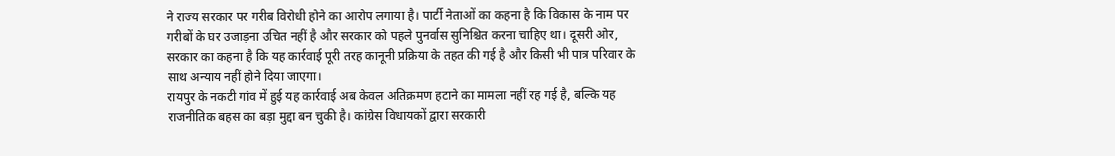ने राज्य सरकार पर गरीब विरोधी होने का आरोप लगाया है। पार्टी नेताओं का कहना है कि विकास के नाम पर गरीबों के घर उजाड़ना उचित नहीं है और सरकार को पहले पुनर्वास सुनिश्चित करना चाहिए था। दूसरी ओर, सरकार का कहना है कि यह कार्रवाई पूरी तरह कानूनी प्रक्रिया के तहत की गई है और किसी भी पात्र परिवार के साथ अन्याय नहीं होने दिया जाएगा।
रायपुर के नकटी गांव में हुई यह कार्रवाई अब केवल अतिक्रमण हटाने का मामला नहीं रह गई है, बल्कि यह राजनीतिक बहस का बड़ा मुद्दा बन चुकी है। कांग्रेस विधायकों द्वारा सरकारी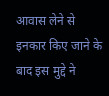आवास लेने से इनकार किए जाने के बाद इस मुद्दे ने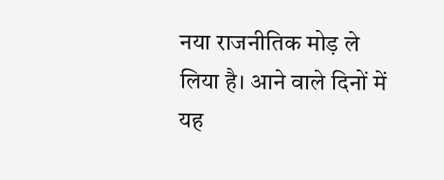नया राजनीतिक मोड़ ले लिया है। आने वाले दिनों में यह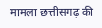मामला छत्तीसगढ़ की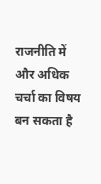राजनीति में और अधिक चर्चा का विषय बन सकता है